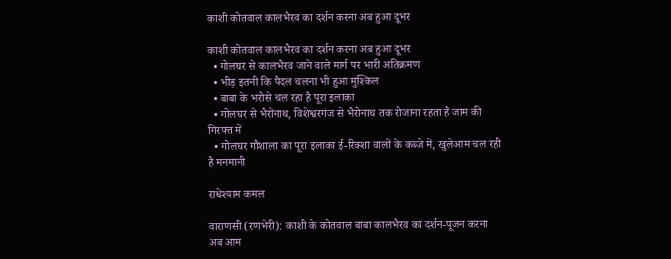काशी कोतवाल कालभैरव का दर्शन करना अब हुआ दूभर

काशी कोतवाल कालभैरव का दर्शन करना अब हुआ दूभर
  • गोलघर से कालभैरव जाने वाले मार्ग पर भारी अतिक्रमण
  • भीड़ इतनी कि पैदल चलना भी हुआ मुश्किल
  • बाबा के भरोसे चल रहा है पूरा इलाका
  • गोलघर से भैरोंनाथ, विशेश्वरगंज से भैरोनाथ तक रोजाना रहता है जाम की गिरफ्त में
  • गोलघर गौशाला का पूरा इलाका ई-रिक्शा वालों के कब्जे में, खुलेआम चल रही है मनमानी

राधेश्याम कमल

वाराणसी (रणभेरी): काशी के कोतवाल बाबा कालभैरव का दर्शन-पूजन करना अब आम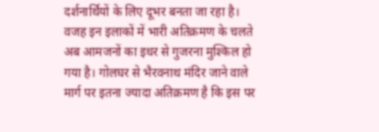दर्शनार्थियों के लिए दूभर बनता जा रहा है। वजह इन इलाकों में भारी अतिक्रमण के चलते अब आमजनों का इधर से गुजरना मुश्किल हो गया है। गोलघर से भैरवनाथ मंदिर जाने वाले मार्ग पर इतना ज्यादा अतिक्रमण है कि इस पर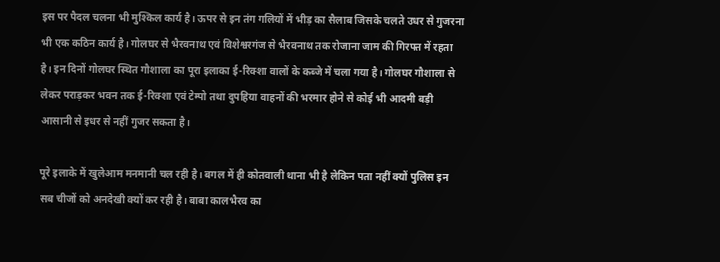इस पर पैदल चलना भी मुश्किल कार्य है। ऊपर से इन तंग गलियों में भीड़ का सैलाब जिसके चलते उधर से गुजरना भी एक कठिन कार्य है। गोलघर से भैरवनाथ एवं विशेश्वरगंज से भैरवनाथ तक रोजाना जाम की गिरफ्त में रहता है। इन दिनों गोलघर स्थित गौशाला का पूरा इलाका ई-रिक्शा वालों के कब्जे में चला गया है। गोलघर गौशाला से लेकर पराड़कर भवन तक ई-रिक्शा एवं टेम्पो तथा दुपहिया वाहनों की भरमार होने से कोई भी आदमी बड़ी आसानी से इधर से नहीं गुजर सकता है।

पूरे इलाके में खुलेआम मनमानी चल रही है। बगल में ही कोतवाली थाना भी है लेकिन पता नहीं क्यों पुलिस इन सब चीजों को अनदेखी क्यों कर रही है। बाबा कालभैरव का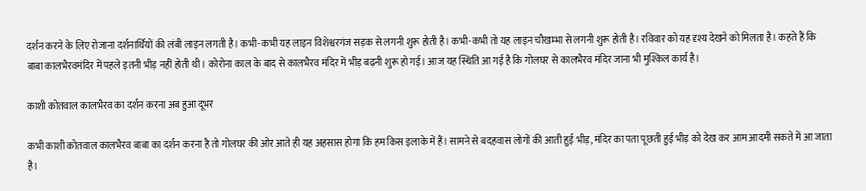दर्शन करने के लिए रोजाना दर्शनार्थियों की लंबी लाइन लगती है। कभी-कभी यह लाइन विशेश्वरगंज सड़क से लगनी शुरू होती है। कभी-कभी तो यह लाइन चौखम्भा से लगनी शुरू होती है। रविवार को यह दृश्य देखने को मिलता है। कहते हैं कि बाबा कालभैरवमंदिर में पहले इतनी भीड़ नहीं होती थी। कोरोना काल के बाद से कालभैरव मंदिर में भीड़ बढ़नी शुरू हो गई। आज यह स्थिति आ गई है कि गोलघर से कालभैरव मंदिर जाना भी मुश्किल कार्य है।

काशी कोतवाल कालभैरव का दर्शन करना अब हुआ दूभर

कभी काशी कोतवाल कालभैरव बाबा का दर्शन करना है तो गोलघर की ओर आते ही यह अहसास होगा कि हम किस इलाके में हैं। सामने से बदहवास लोगों की आती हुई भीड़, मंदिर का पता पूछती हुई भीड़ को देख कर आम आदमी सकते में आ जाता है।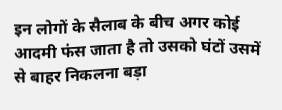इन लोगों के सैलाब के बीच अगर कोई आदमी फंस जाता है तो उसको घंटों उसमें से बाहर निकलना बड़ा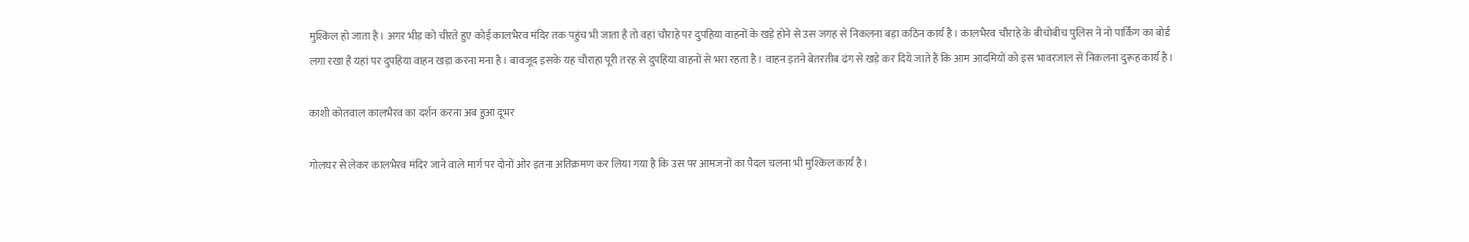मुश्किल हो जाता है। अगर भीड़ को चीरते हुए कोई कालभैरव मंदिर तक पहुंच भी जाता है तो वहां चौराहे पर दुपहिया वाहनों के खड़े होने से उस जगह से निकलना बड़ा कठिन कार्य है। कालभैरव चौराहे के बीचोबीच पुलिस ने नो पार्किंग का बोर्ड लगा रखा है यहां पर दुपहिया वाहन खड़ा करना मना है। बावजूद इसके यह चौराहा पूरी तरह से दुपहिया वाहनों से भरा रहता है। वाहन इतने बेतरतीब ढंग से खड़े कर दिये जाते हैं कि आम आदमियों को इस भावरजाल से निकलना दुरूह कार्य है।

काशी कोतवाल कालभैरव का दर्शन करना अब हुआ दूभर

गोलघर से लेकर कालभैरव मंदिर जाने वाले मार्ग पर दोनों ओर इतना अतिक्रमण कर लिया गया है कि उस पर आमजनों का पैदल चलना भी मुश्किल कार्य है।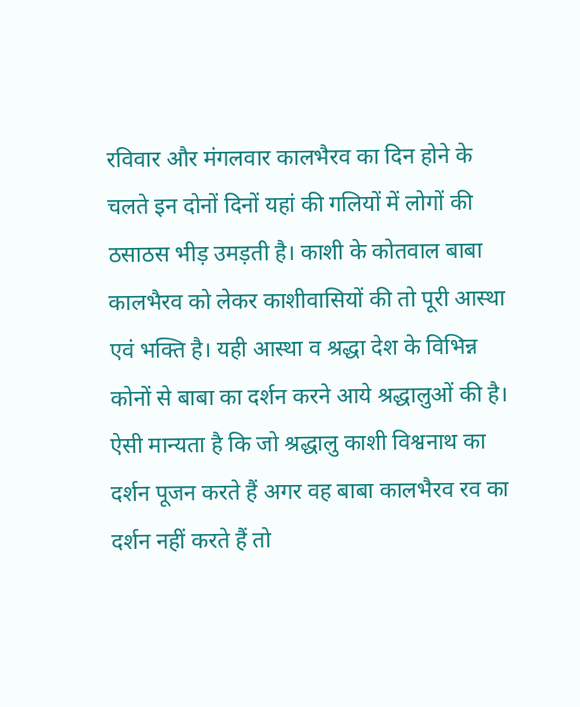रविवार और मंगलवार कालभैरव का दिन होने के चलते इन दोनों दिनों यहां की गलियों में लोगों की ठसाठस भीड़ उमड़ती है। काशी के कोतवाल बाबा कालभैरव को लेकर काशीवासियों की तो पूरी आस्था एवं भक्ति है। यही आस्था व श्रद्धा देश के विभिन्न कोनों से बाबा का दर्शन करने आये श्रद्धालुओं की है। ऐसी मान्यता है कि जो श्रद्धालु काशी विश्वनाथ का दर्शन पूजन करते हैं अगर वह बाबा कालभैरव रव का दर्शन नहीं करते हैं तो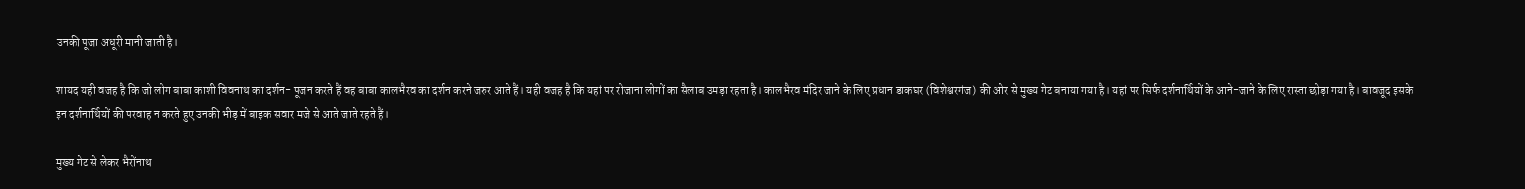उनकी पूजा अधूरी मानी जाती है।

शायद यही वजह है कि जो लोग बाबा काशी विवनाथ का दर्शन- पूजन करते हैं वह बाबा कालभैरव का दर्शन करने जरुर आते हैं। यही वजह है कि यहां पर रोजाना लोगों का सैलाब उमड़ा रहता है। कालभैरव मंदिर जाने के लिए प्रधान डाकघर (विशेश्वरगंज) की ओर से मुख्य गेट बनाया गया है। यहां पर सिर्फ दर्शनार्थियों के आने-जाने के लिए रास्ता छोड़ा गया है। बावजूद इसके इन दर्शनार्थियों की परवाह न करते हुए उनकी भीड़ में बाइक सवार मजे से आते जाते रहते हैं।

मुख्य गेट से लेकर भैरोंनाथ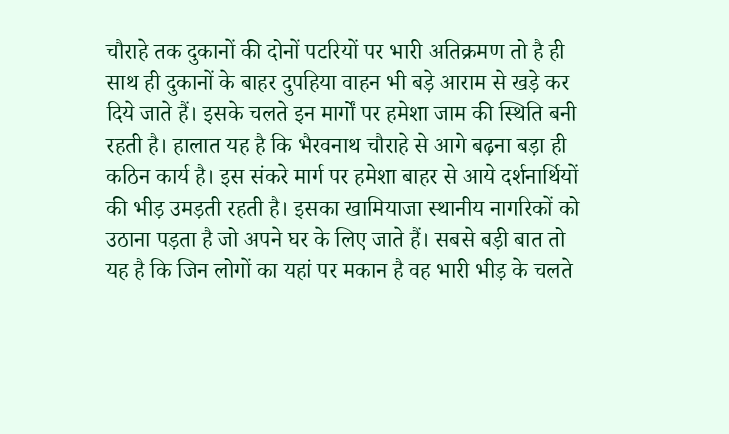चौराहे तक दुकानों की दोनों पटरियों पर भारी अतिक्रमण तो है ही साथ ही दुकानों के बाहर दुपहिया वाहन भी बड़े आराम से खड़े कर दिये जाते हैं। इसके चलते इन मार्गों पर हमेशा जाम की स्थिति बनी रहती है। हालात यह है कि भैरवनाथ चौराहे से आगे बढ़ना बड़ा ही कठिन कार्य है। इस संकरे मार्ग पर हमेशा बाहर से आये दर्शनार्थियों की भीड़ उमड़ती रहती है। इसका खामियाजा स्थानीय नागरिकों को उठाना पड़ता है जो अपने घर के लिए जाते हैं। सबसे बड़ी बात तो यह है कि जिन लोगों का यहां पर मकान है वह भारी भीड़ के चलते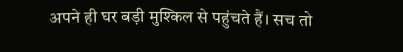अपने ही घर बड़ी मुश्किल से पहुंचते हैं। सच तो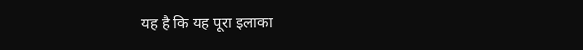यह है कि यह पूरा इलाका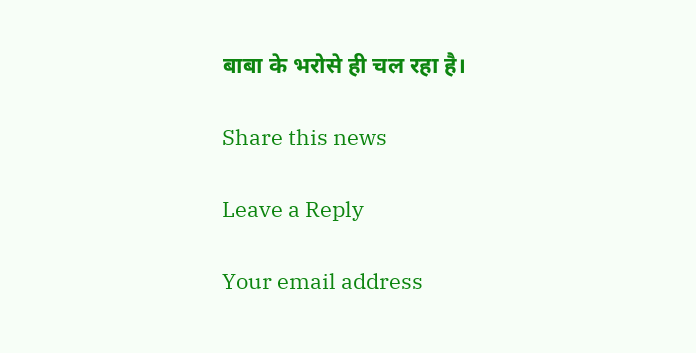बाबा के भरोसे ही चल रहा है।

Share this news

Leave a Reply

Your email address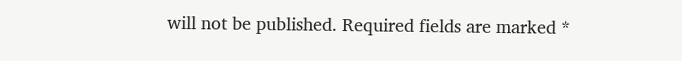will not be published. Required fields are marked *